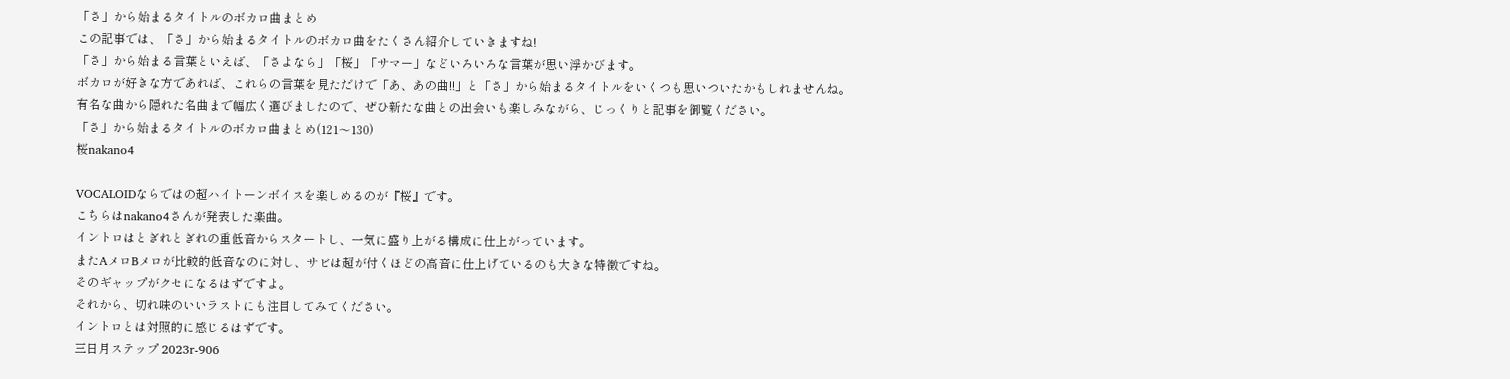「さ」から始まるタイトルのボカロ曲まとめ
この記事では、「さ」から始まるタイトルのボカロ曲をたくさん紹介していきますね!
「さ」から始まる言葉といえば、「さよなら」「桜」「サマー」などいろいろな言葉が思い浮かびます。
ボカロが好きな方であれば、これらの言葉を見ただけで「あ、あの曲!!」と「さ」から始まるタイトルをいくつも思いついたかもしれませんね。
有名な曲から隠れた名曲まで幅広く選びましたので、ぜひ新たな曲との出会いも楽しみながら、じっくりと記事を御覧ください。
「さ」から始まるタイトルのボカロ曲まとめ(121〜130)
桜nakano4

VOCALOIDならではの超ハイトーンボイスを楽しめるのが『桜』です。
こちらはnakano4さんが発表した楽曲。
イントロはとぎれとぎれの重低音からスタートし、一気に盛り上がる構成に仕上がっています。
またAメロBメロが比較的低音なのに対し、サビは超が付くほどの高音に仕上げているのも大きな特徴ですね。
そのギャップがクセになるはずですよ。
それから、切れ味のいいラストにも注目してみてください。
イントロとは対照的に感じるはずです。
三日月ステップ 2023r-906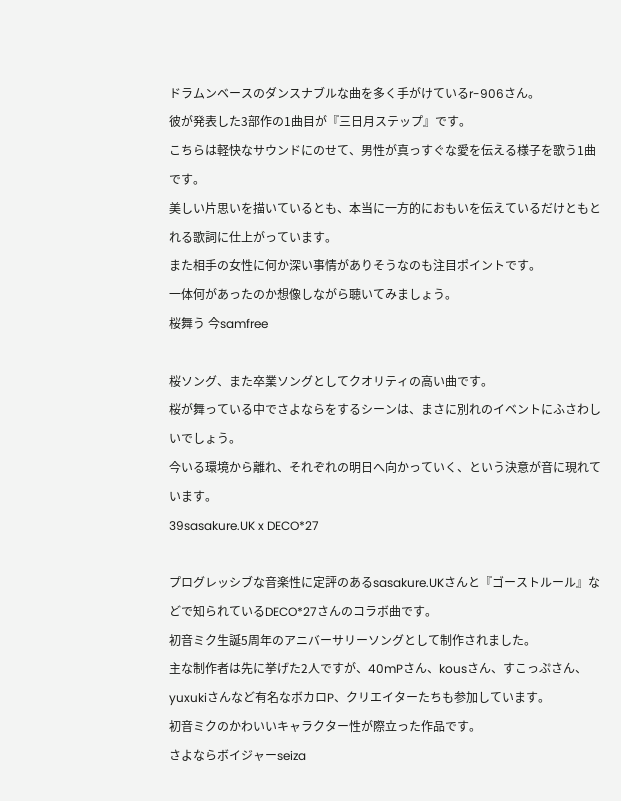ドラムンベースのダンスナブルな曲を多く手がけているr-906さん。
彼が発表した3部作の1曲目が『三日月ステップ』です。
こちらは軽快なサウンドにのせて、男性が真っすぐな愛を伝える様子を歌う1曲です。
美しい片思いを描いているとも、本当に一方的におもいを伝えているだけともとれる歌詞に仕上がっています。
また相手の女性に何か深い事情がありそうなのも注目ポイントです。
一体何があったのか想像しながら聴いてみましょう。
桜舞う 今samfree

桜ソング、また卒業ソングとしてクオリティの高い曲です。
桜が舞っている中でさよならをするシーンは、まさに別れのイベントにふさわしいでしょう。
今いる環境から離れ、それぞれの明日へ向かっていく、という決意が音に現れています。
39sasakure.UK x DECO*27

プログレッシブな音楽性に定評のあるsasakure.UKさんと『ゴーストルール』などで知られているDECO*27さんのコラボ曲です。
初音ミク生誕5周年のアニバーサリーソングとして制作されました。
主な制作者は先に挙げた2人ですが、40mPさん、kousさん、すこっぷさん、yuxukiさんなど有名なボカロP、クリエイターたちも参加しています。
初音ミクのかわいいキャラクター性が際立った作品です。
さよならボイジャーseiza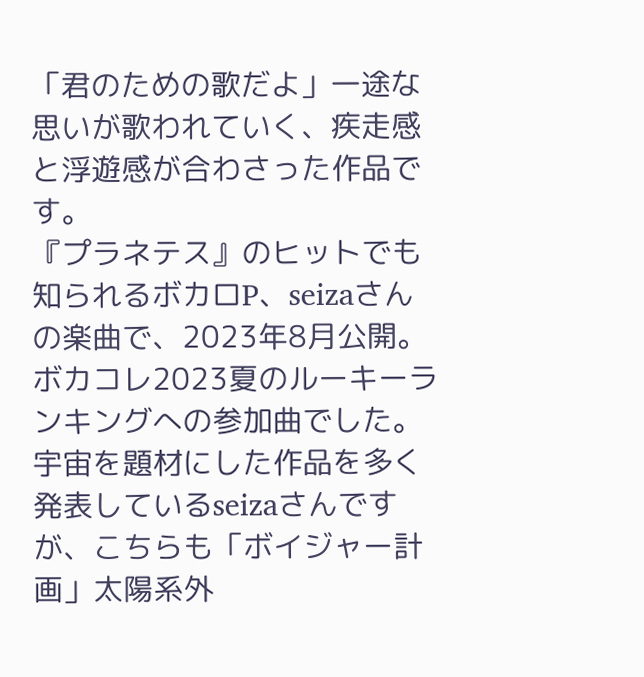「君のための歌だよ」一途な思いが歌われていく、疾走感と浮遊感が合わさった作品です。
『プラネテス』のヒットでも知られるボカロP、seizaさんの楽曲で、2023年8月公開。
ボカコレ2023夏のルーキーランキングへの参加曲でした。
宇宙を題材にした作品を多く発表しているseizaさんですが、こちらも「ボイジャー計画」太陽系外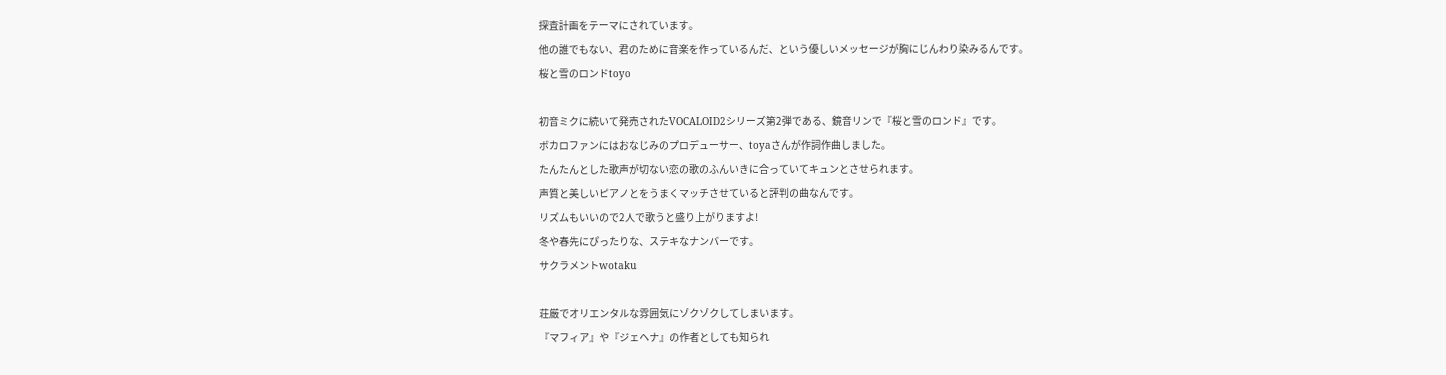探査計画をテーマにされています。
他の誰でもない、君のために音楽を作っているんだ、という優しいメッセージが胸にじんわり染みるんです。
桜と雪のロンドtoyo

初音ミクに続いて発売されたVOCALOID2シリーズ第2弾である、鏡音リンで『桜と雪のロンド』です。
ボカロファンにはおなじみのプロデューサー、toyaさんが作詞作曲しました。
たんたんとした歌声が切ない恋の歌のふんいきに合っていてキュンとさせられます。
声質と美しいピアノとをうまくマッチさせていると評判の曲なんです。
リズムもいいので2人で歌うと盛り上がりますよ!
冬や春先にぴったりな、ステキなナンバーです。
サクラメントwotaku

荘厳でオリエンタルな雰囲気にゾクゾクしてしまいます。
『マフィア』や『ジェヘナ』の作者としても知られ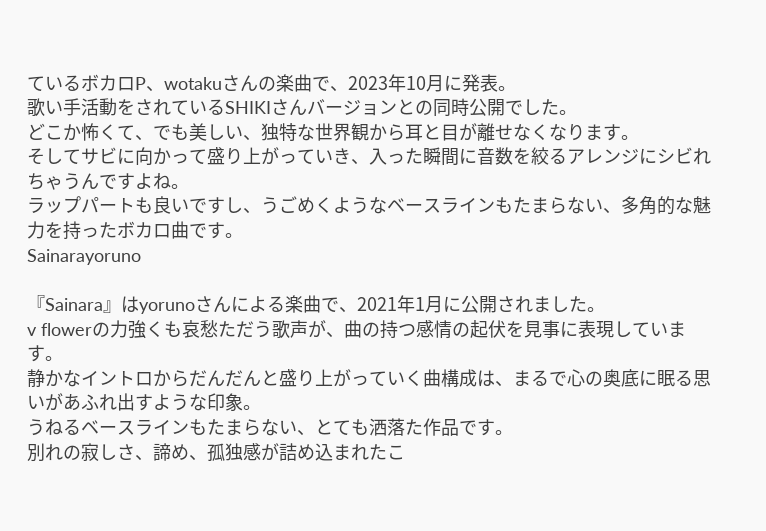ているボカロP、wotakuさんの楽曲で、2023年10月に発表。
歌い手活動をされているSHIKIさんバージョンとの同時公開でした。
どこか怖くて、でも美しい、独特な世界観から耳と目が離せなくなります。
そしてサビに向かって盛り上がっていき、入った瞬間に音数を絞るアレンジにシビれちゃうんですよね。
ラップパートも良いですし、うごめくようなベースラインもたまらない、多角的な魅力を持ったボカロ曲です。
Sainarayoruno

『Sainara』はyorunoさんによる楽曲で、2021年1月に公開されました。
v flowerの力強くも哀愁ただう歌声が、曲の持つ感情の起伏を見事に表現しています。
静かなイントロからだんだんと盛り上がっていく曲構成は、まるで心の奥底に眠る思いがあふれ出すような印象。
うねるベースラインもたまらない、とても洒落た作品です。
別れの寂しさ、諦め、孤独感が詰め込まれたこ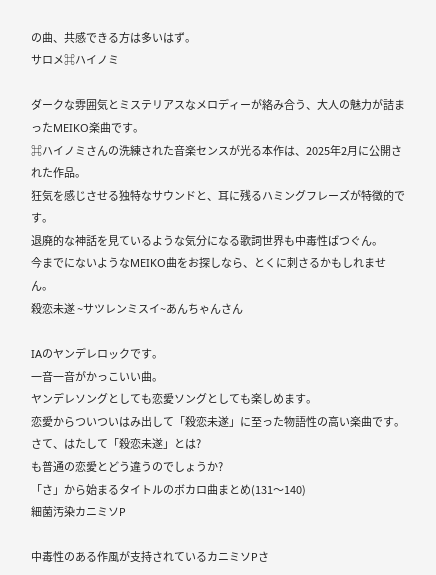の曲、共感できる方は多いはず。
サロメ⌘ハイノミ

ダークな雰囲気とミステリアスなメロディーが絡み合う、大人の魅力が詰まったMEIKO楽曲です。
⌘ハイノミさんの洗練された音楽センスが光る本作は、2025年2月に公開された作品。
狂気を感じさせる独特なサウンドと、耳に残るハミングフレーズが特徴的です。
退廃的な神話を見ているような気分になる歌詞世界も中毒性ばつぐん。
今までにないようなMEIKO曲をお探しなら、とくに刺さるかもしれません。
殺恋未遂 ~サツレンミスイ~あんちゃんさん

IAのヤンデレロックです。
一音一音がかっこいい曲。
ヤンデレソングとしても恋愛ソングとしても楽しめます。
恋愛からついついはみ出して「殺恋未遂」に至った物語性の高い楽曲です。
さて、はたして「殺恋未遂」とは?
も普通の恋愛とどう違うのでしょうか?
「さ」から始まるタイトルのボカロ曲まとめ(131〜140)
細菌汚染カニミソP

中毒性のある作風が支持されているカニミソPさ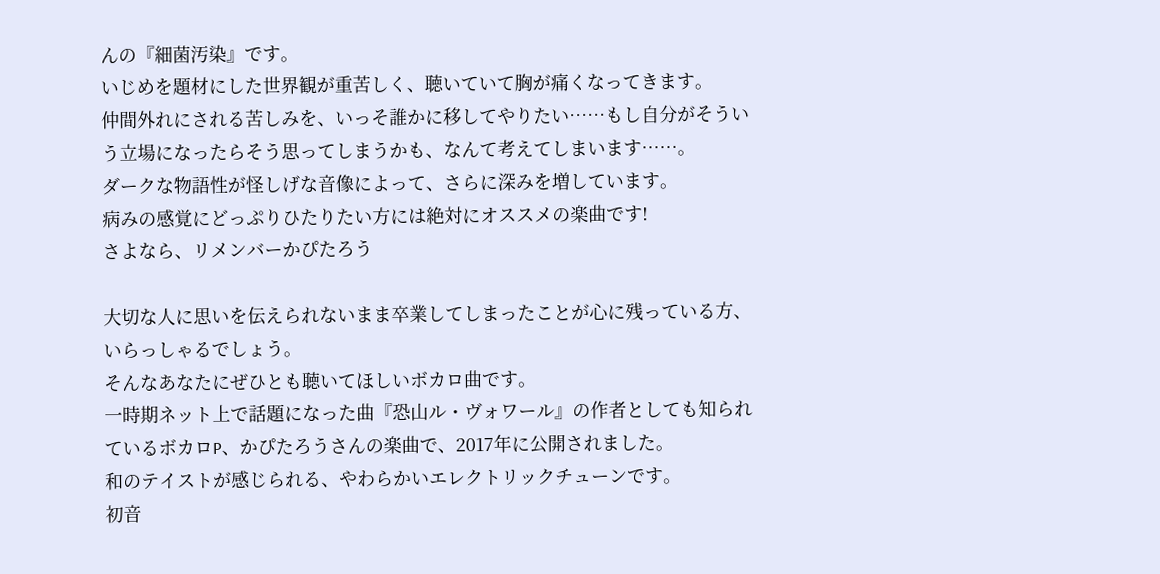んの『細菌汚染』です。
いじめを題材にした世界観が重苦しく、聴いていて胸が痛くなってきます。
仲間外れにされる苦しみを、いっそ誰かに移してやりたい……もし自分がそういう立場になったらそう思ってしまうかも、なんて考えてしまいます……。
ダークな物語性が怪しげな音像によって、さらに深みを増しています。
病みの感覚にどっぷりひたりたい方には絶対にオススメの楽曲です!
さよなら、リメンバーかぴたろう

大切な人に思いを伝えられないまま卒業してしまったことが心に残っている方、いらっしゃるでしょう。
そんなあなたにぜひとも聴いてほしいボカロ曲です。
一時期ネット上で話題になった曲『恐山ル・ヴォワール』の作者としても知られているボカロP、かぴたろうさんの楽曲で、2017年に公開されました。
和のテイストが感じられる、やわらかいエレクトリックチューンです。
初音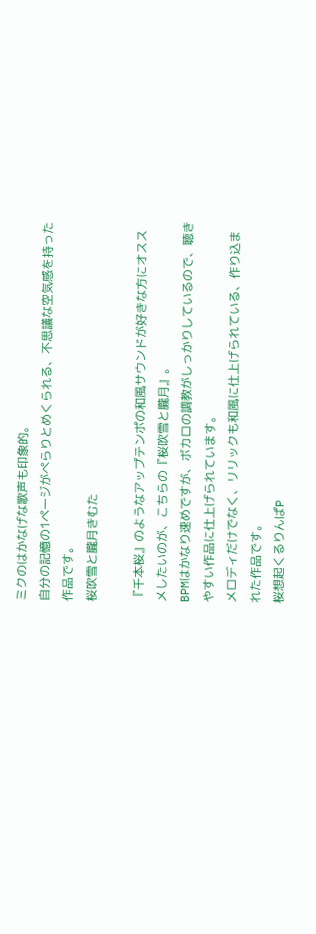ミクのはかなげな歌声も印象的。
自分の記憶の1ページがぺらりとめくられる、不思議な空気感を持った作品です。
桜吹雪と朧月きむた

『千本桜』のようなアップテンポの和風サウンドが好きな方にオススメしたいのが、こちらの『桜吹雪と朧月』。
BPMはかなり速めですが、ボカロの調教がしっかりしているので、聴きやすい作品に仕上げられています。
メロディだけでなく、リリックも和風に仕上げられている、作り込まれた作品です。
桜想起くるりんぱP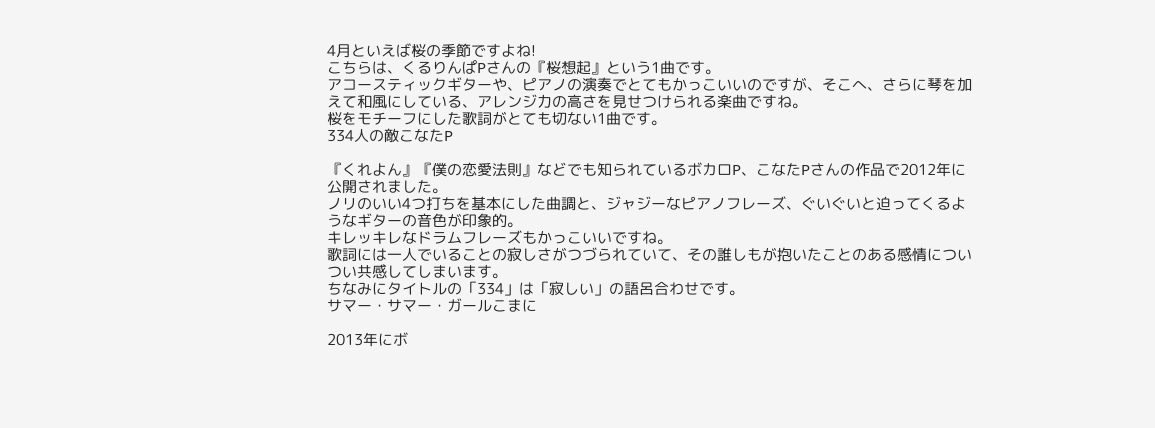4月といえば桜の季節ですよね!
こちらは、くるりんぱPさんの『桜想起』という1曲です。
アコースティックギターや、ピアノの演奏でとてもかっこいいのですが、そこへ、さらに琴を加えて和風にしている、アレンジ力の高さを見せつけられる楽曲ですね。
桜をモチーフにした歌詞がとても切ない1曲です。
334人の敵こなたP

『くれよん』『僕の恋愛法則』などでも知られているボカロP、こなたPさんの作品で2012年に公開されました。
ノリのいい4つ打ちを基本にした曲調と、ジャジーなピアノフレーズ、ぐいぐいと迫ってくるようなギターの音色が印象的。
キレッキレなドラムフレーズもかっこいいですね。
歌詞には一人でいることの寂しさがつづられていて、その誰しもが抱いたことのある感情についつい共感してしまいます。
ちなみにタイトルの「334」は「寂しい」の語呂合わせです。
サマー・サマー・ガールこまに

2013年にボ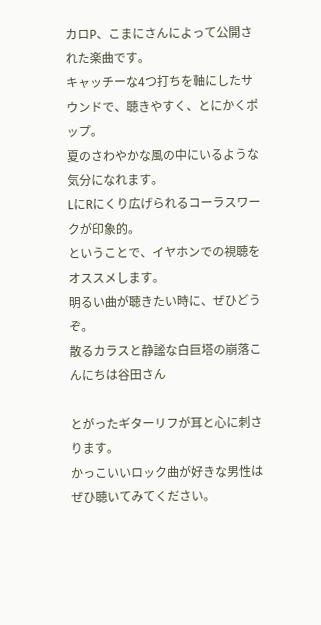カロP、こまにさんによって公開された楽曲です。
キャッチーな4つ打ちを軸にしたサウンドで、聴きやすく、とにかくポップ。
夏のさわやかな風の中にいるような気分になれます。
LにRにくり広げられるコーラスワークが印象的。
ということで、イヤホンでの視聴をオススメします。
明るい曲が聴きたい時に、ぜひどうぞ。
散るカラスと静謐な白巨塔の崩落こんにちは谷田さん

とがったギターリフが耳と心に刺さります。
かっこいいロック曲が好きな男性はぜひ聴いてみてください。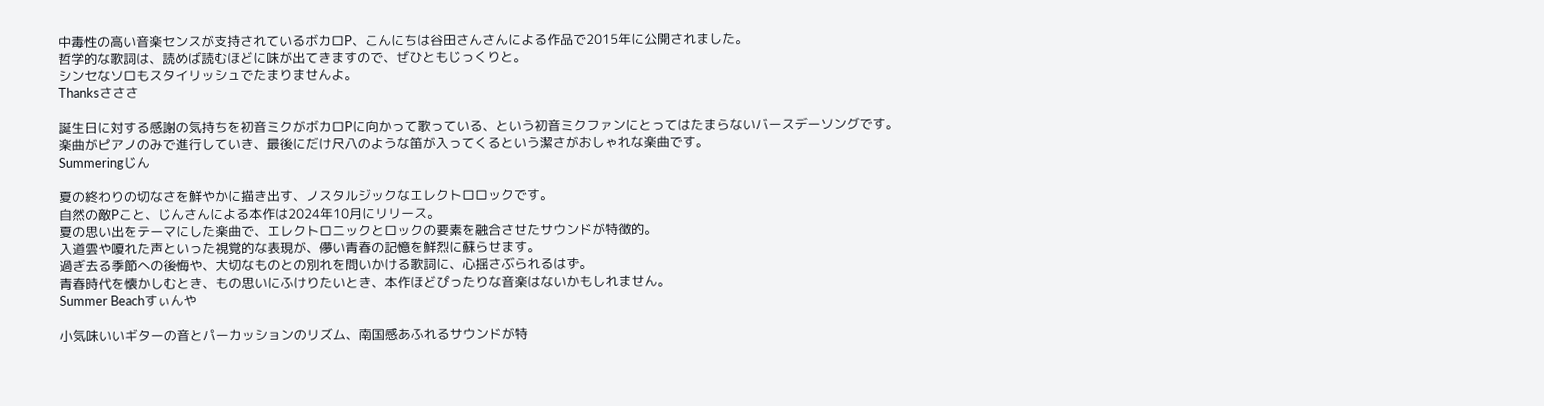中毒性の高い音楽センスが支持されているボカロP、こんにちは谷田さんさんによる作品で2015年に公開されました。
哲学的な歌詞は、読めば読むほどに味が出てきますので、ぜひともじっくりと。
シンセなソロもスタイリッシュでたまりませんよ。
Thanksさささ

誕生日に対する感謝の気持ちを初音ミクがボカロPに向かって歌っている、という初音ミクファンにとってはたまらないバースデーソングです。
楽曲がピアノのみで進行していき、最後にだけ尺八のような笛が入ってくるという潔さがおしゃれな楽曲です。
Summeringじん

夏の終わりの切なさを鮮やかに描き出す、ノスタルジックなエレクトロロックです。
自然の敵Pこと、じんさんによる本作は2024年10月にリリース。
夏の思い出をテーマにした楽曲で、エレクトロニックとロックの要素を融合させたサウンドが特徴的。
入道雲や嗄れた声といった視覚的な表現が、儚い青春の記憶を鮮烈に蘇らせます。
過ぎ去る季節への後悔や、大切なものとの別れを問いかける歌詞に、心揺さぶられるはず。
青春時代を懐かしむとき、もの思いにふけりたいとき、本作ほどぴったりな音楽はないかもしれません。
Summer Beachすぃんや

小気味いいギターの音とパーカッションのリズム、南国感あふれるサウンドが特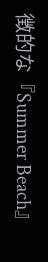徴的な『Summer Beach』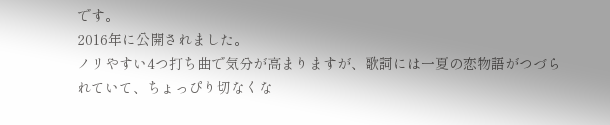です。
2016年に公開されました。
ノリやすい4つ打ち曲で気分が高まりますが、歌詞には一夏の恋物語がつづられていて、ちょっぴり切なくな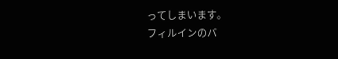ってしまいます。
フィルインのバ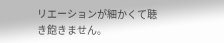リエーションが細かくて聴き飽きません。